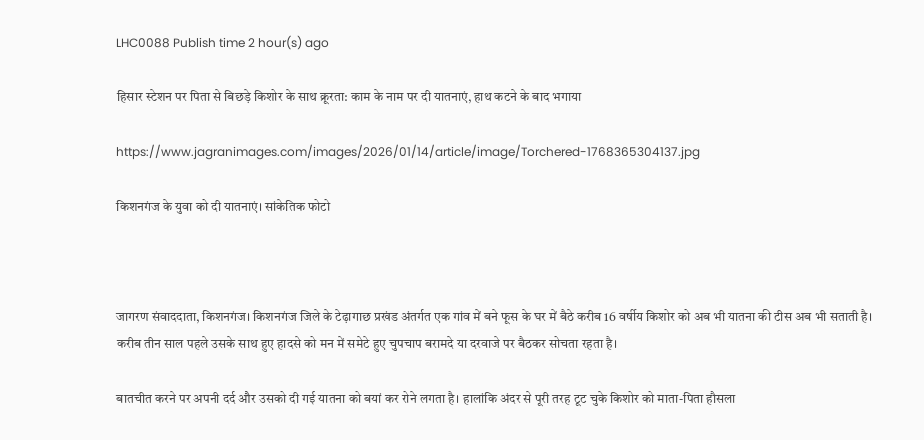LHC0088 Publish time 2 hour(s) ago

हिसार स्टेशन पर पिता से बिछड़े किशोर के साथ क्रूरता: काम के नाम पर दी यातनाएं, हाथ कटने के बाद भगाया

https://www.jagranimages.com/images/2026/01/14/article/image/Torchered-1768365304137.jpg

किशनगंज के युवा को दी यातनाएं। सांकेतिक फोटो



जागरण संवाददाता, किशनगंज। किशनगंज जिले के टेढ़ागाछ प्रखंड अंतर्गत एक गांव में बने फूस के घर में बैठे करीब 16 वर्षीय किशोर को अब भी यातना की टीस अब भी सताती है। करीब तीन साल पहले उसके साथ हुए हादसे को मन में समेटे हुए चुपचाप बरामदे या दरवाजे पर बैठकर सोचता रहता है।

बातचीत करने पर अपनी दर्द और उसको दी गई यातना को बयां कर रोने लगता है। हालांकि अंदर से पूरी तरह टूट चुके किशोर को माता-पिता हौसला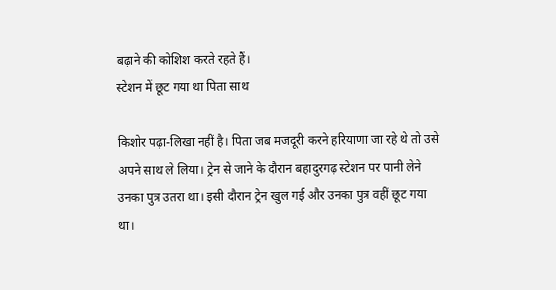बढ़ाने की कोशिश करते रहते हैं।
स्टेशन में छूट गया था पिता साथ

किशोर पढ़ा-लिखा नहीं है। पिता जब मजदूरी करने हरियाणा जा रहे थे तो उसे अपने साथ ले लिया। ट्रेन से जाने के दौरान बहादुरगढ़ स्टेशन पर पानी लेने उनका पुत्र उतरा था। इसी दौरान ट्रेन खुल गई और उनका पुत्र वहीं छूट गया था।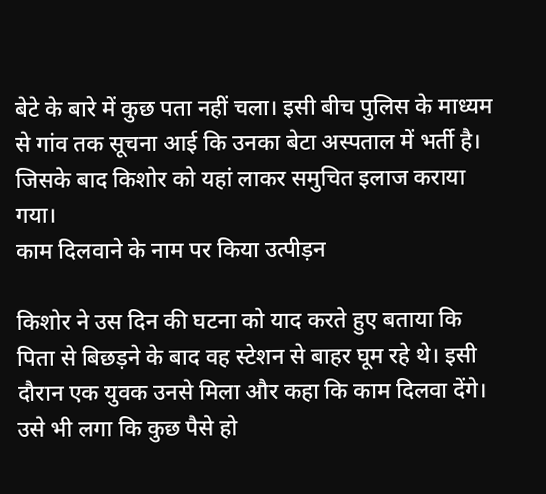बेटे के बारे में कुछ पता नहीं चला। इसी बीच पुलिस के माध्यम से गांव तक सूचना आई कि उनका बेटा अस्पताल में भर्ती है। जिसके बाद किशोर को यहां लाकर समुचित इलाज कराया गया।
काम दिलवाने के नाम पर किया उत्पीड़न

किशोर ने उस दिन की घटना को याद करते हुए बताया कि पिता से बिछड़ने के बाद वह स्टेशन से बाहर घूम रहे थे। इसी दौरान एक युवक उनसे मिला और कहा कि काम दिलवा देंगे। उसे भी लगा कि कुछ पैसे हो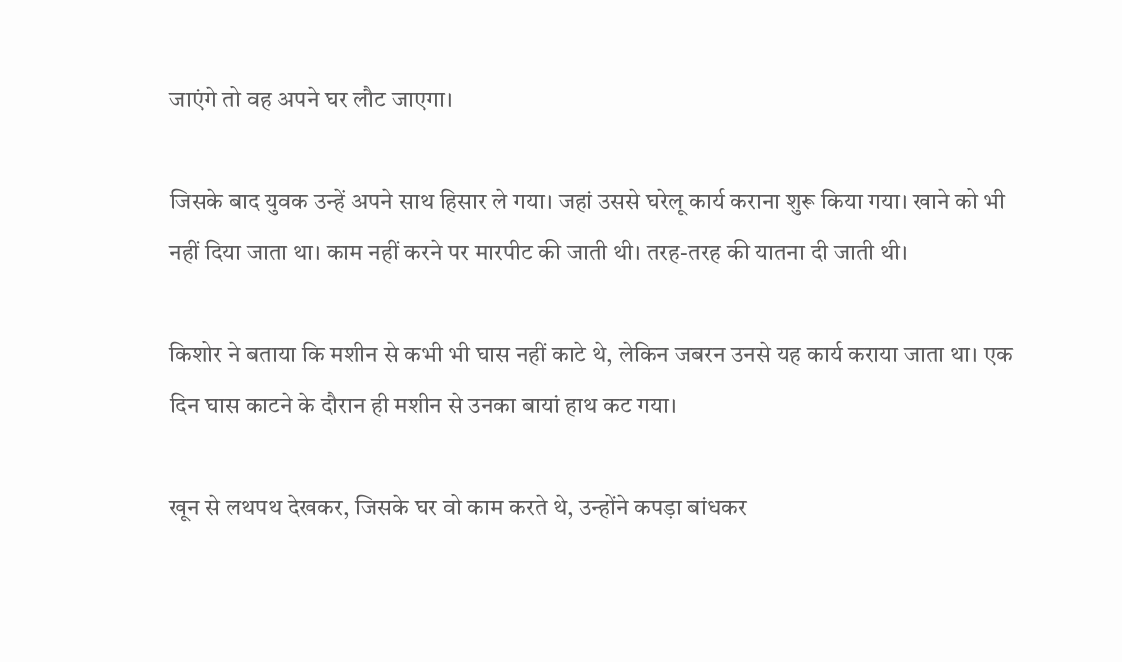जाएंगे तो वह अपने घर लौट जाएगा।

जिसके बाद युवक उन्हें अपने साथ हिसार ले गया। जहां उससे घरेलू कार्य कराना शुरू किया गया। खाने को भी नहीं दिया जाता था। काम नहीं करने पर मारपीट की जाती थी। तरह-तरह की यातना दी जाती थी।

किशोर ने बताया कि मशीन से कभी भी घास नहीं काटे थे, लेकिन जबरन उनसे यह कार्य कराया जाता था। एक दिन घास काटने के दौरान ही मशीन से उनका बायां हाथ कट गया।

खून से लथपथ देखकर, जिसके घर वो काम करते थे, उन्होंने कपड़ा बांधकर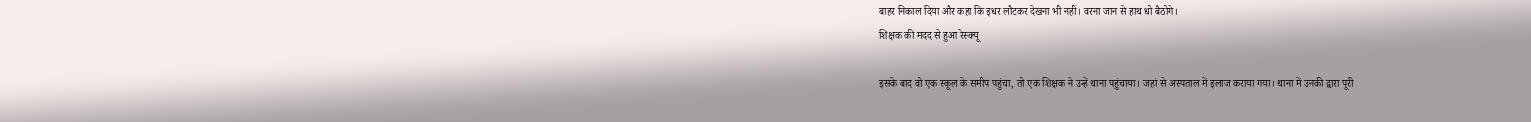बाहर निकाल दिया और कहा कि इधर लौटकर देखना भी नहीं। वरना जान से हाथ धो बैठोगे।
शिक्षक की मदद से हुआ रेस्क्यू

इसके बाद वो एक स्कूल के समीप पहुंचा, तो एक शिक्षक ने उन्हें थाना पहुंचाया। जहां से अस्पताल में इलाज कराया गया। थाना में उनकी द्वारा पूरी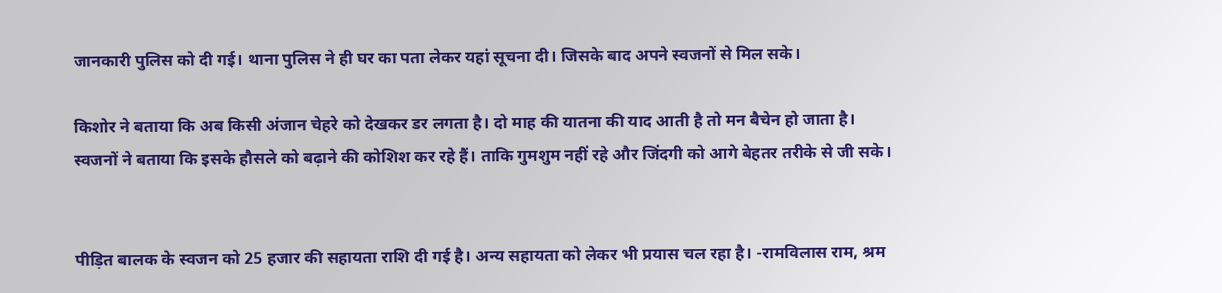जानकारी पुलिस को दी गई। थाना पुलिस ने ही घर का पता लेकर यहां सूचना दी। जिसके बाद अपने स्वजनों से मिल सके।

किशोर ने बताया कि अब किसी अंजान चेहरे को देखकर डर लगता है। दो माह की यातना की याद आती है तो मन बैचेन हो जाता है। स्वजनों ने बताया कि इसके हौसले को बढ़ाने की कोशिश कर रहे हैं। ताकि गुमशुम नहीं रहे और जिंदगी को आगे बेहतर तरीके से जी सके।


पीड़ित बालक के स्वजन को 25 हजार की सहायता राशि दी गई है। अन्य सहायता को लेकर भी प्रयास चल रहा है। -रामविलास राम, श्रम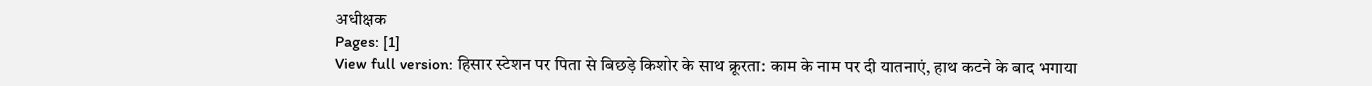अधीक्षक
Pages: [1]
View full version: हिसार स्टेशन पर पिता से बिछड़े किशोर के साथ क्रूरता: काम के नाम पर दी यातनाएं, हाथ कटने के बाद भगाया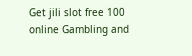Get jili slot free 100 online Gambling and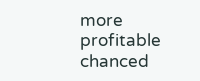more profitable chanced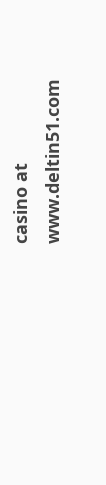casino at www.deltin51.com